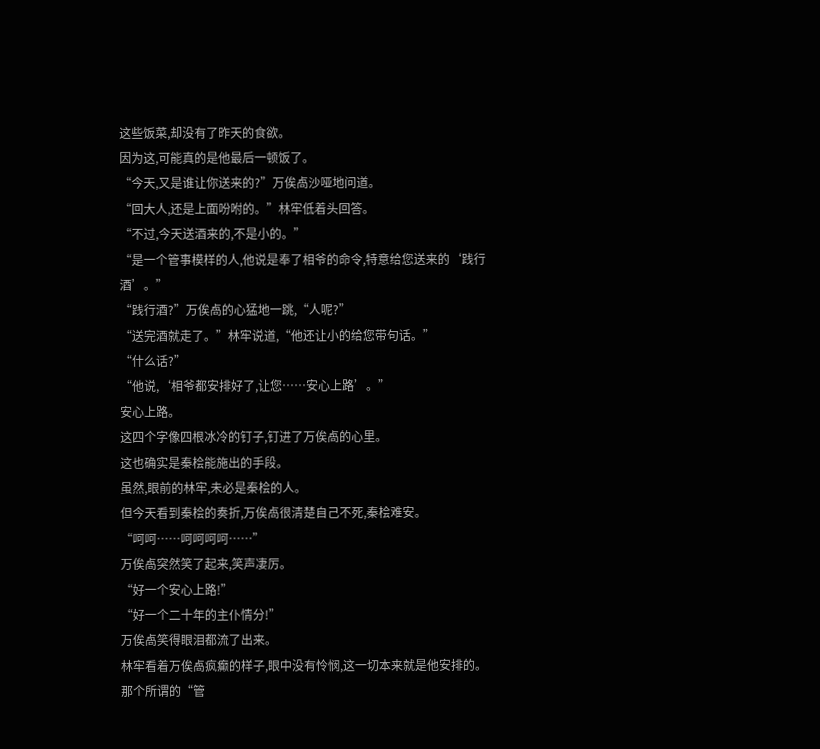这些饭菜,却没有了昨天的食欲。
因为这,可能真的是他最后一顿饭了。
“今天,又是谁让你送来的?”万俟卨沙哑地问道。
“回大人,还是上面吩咐的。”林牢低着头回答。
“不过,今天送酒来的,不是小的。”
“是一个管事模样的人,他说是奉了相爷的命令,特意给您送来的‘践行酒’。”
“践行酒?”万俟卨的心猛地一跳,“人呢?”
“送完酒就走了。”林牢说道,“他还让小的给您带句话。”
“什么话?”
“他说,‘相爷都安排好了,让您……安心上路’。”
安心上路。
这四个字像四根冰冷的钉子,钉进了万俟卨的心里。
这也确实是秦桧能施出的手段。
虽然,眼前的林牢,未必是秦桧的人。
但今天看到秦桧的奏折,万俟卨很清楚自己不死,秦桧难安。
“呵呵……呵呵呵呵……”
万俟卨突然笑了起来,笑声凄厉。
“好一个安心上路!”
“好一个二十年的主仆情分!”
万俟卨笑得眼泪都流了出来。
林牢看着万俟卨疯癫的样子,眼中没有怜悯,这一切本来就是他安排的。
那个所谓的“管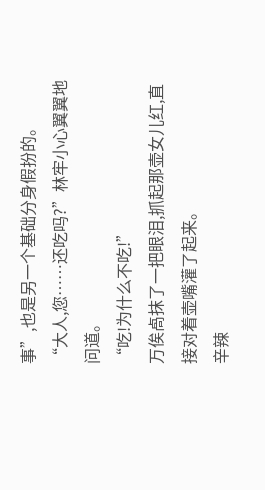事”,也是另一个基础分身假扮的。
“大人,您……还吃吗?”林牢小心翼翼地问道。
“吃!为什么不吃!”
万俟卨抹了一把眼泪,抓起那壶女儿红,直接对着壶嘴灌了起来。
辛辣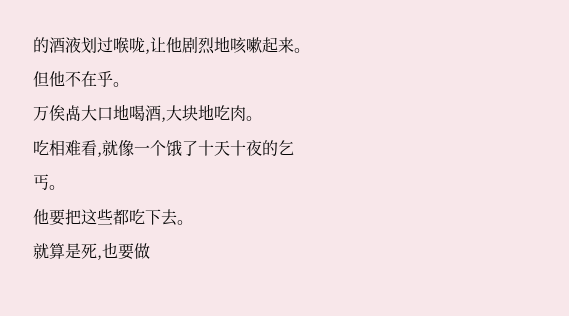的酒液划过喉咙,让他剧烈地咳嗽起来。
但他不在乎。
万俟卨大口地喝酒,大块地吃肉。
吃相难看,就像一个饿了十天十夜的乞丐。
他要把这些都吃下去。
就算是死,也要做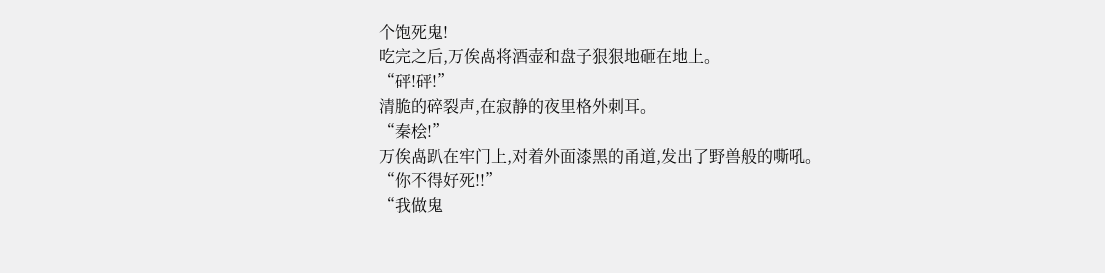个饱死鬼!
吃完之后,万俟卨将酒壶和盘子狠狠地砸在地上。
“砰!砰!”
清脆的碎裂声,在寂静的夜里格外刺耳。
“秦桧!”
万俟卨趴在牢门上,对着外面漆黑的甬道,发出了野兽般的嘶吼。
“你不得好死!!”
“我做鬼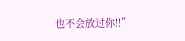也不会放过你!!”